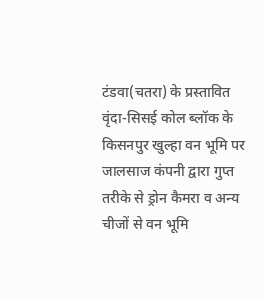टंडवा(चतरा) के प्रस्तावित वृंदा-सिसई कोल ब्लॉक के किसनपुर खुल्हा वन भूमि पर जालसाज कंपनी द्वारा गुप्त तरीके से ड्रोन कैमरा व अन्य चीजों से वन भूमि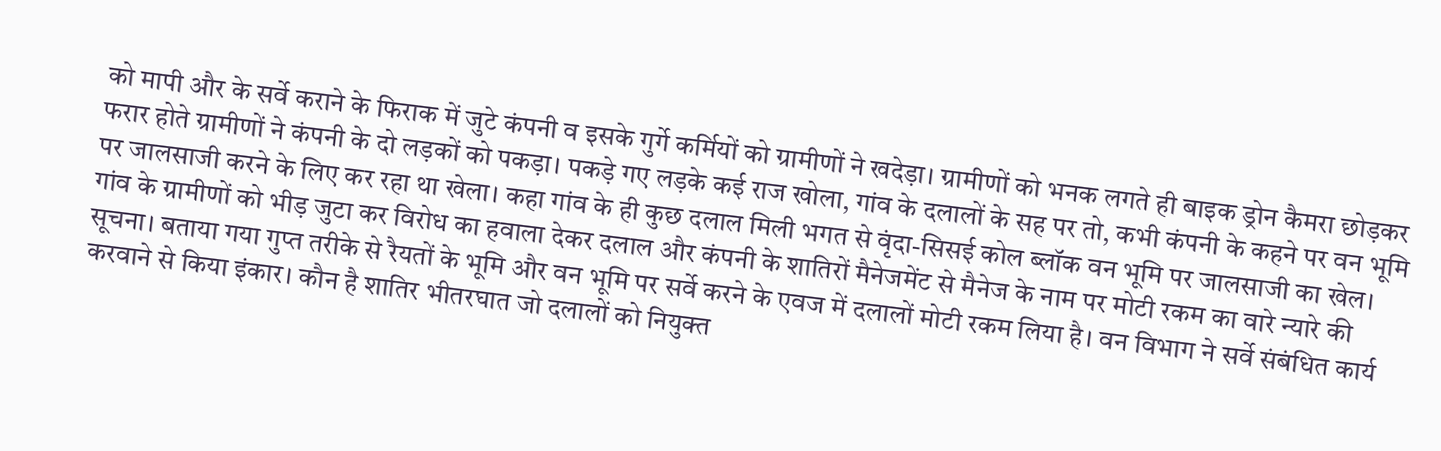को मापी और के सर्वे कराने के फिराक में जुटे कंपनी व इसके गुर्गे कर्मियों को ग्रामीणों ने खदेड़ा। ग्रामीणों को भनक लगते ही बाइक ड्रोन कैमरा छोड़कर फरार होते ग्रामीणों ने कंपनी के दो लड़कों को पकड़ा। पकड़े गए लड़के कई राज खोला, गांव के दलालों के सह पर तो, कभी कंपनी के कहने पर वन भूमि पर जालसाजी करने के लिए कर रहा था खेला। कहा गांव के ही कुछ दलाल मिली भगत से वृंदा-सिसई कोल ब्लॉक वन भूमि पर जालसाजी का खेल। गांव के ग्रामीणों को भीड़ जुटा कर विरोध का हवाला देकर दलाल और कंपनी के शातिरों मैनेजमेंट से मैनेज के नाम पर मोटी रकम का वारे न्यारे की सूचना। बताया गया गुप्त तरीके से रैयतों के भूमि और वन भूमि पर सर्वे करने के एवज में दलालों मोटी रकम लिया है। वन विभाग ने सर्वे संबंधित कार्य करवाने से किया इंकार। कौन है शातिर भीतरघात जो दलालों को नियुक्त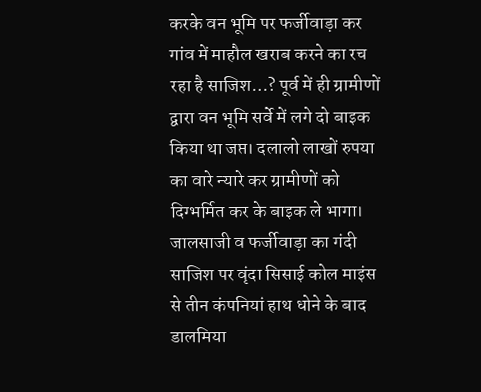करके वन भूमि पर फर्जीवाड़ा कर गांव में माहौल खराब करने का रच रहा है साजिश…? पूर्व में ही ग्रामीणों द्वारा वन भूमि सर्वे में लगे दो बाइक किया था जप्त। दलालो लाखों रुपया का वारे न्यारे कर ग्रामीणों को दिग्भर्मित कर के बाइक ले भागा।
जालसाजी व फर्जीवाड़ा का गंदी साजिश पर वृंदा सिसाई कोल माइंस से तीन कंपनियां हाथ धोने के बाद डालमिया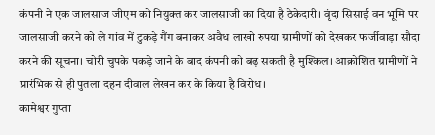कंपनी ने एक जालसाज जीएम को नियुक्त कर जालसाजी का दिया है ठेकेदारी। वृंदा सिसाई वन भूमि पर जालसाजी करने को ले गांव में टुकड़े गैंग बनाकर अवैध लाखो रुपया ग्रामीणों को देखकर फर्जीवाड़ा सौदा करने की सूचना। चोरी चुपके पकड़े जाने के बाद कंपनी को बढ़ सकती है मुश्किल। आक्रोशित ग्रामीणों ने प्रारंभिक से ही पुतला दहन दीवाल लेखन कर के किया है विरोध।
कामेश्वर गुप्ता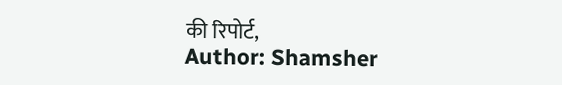की रिपोर्ट,
Author: Shamsher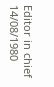Editor in chief
14/08/1980